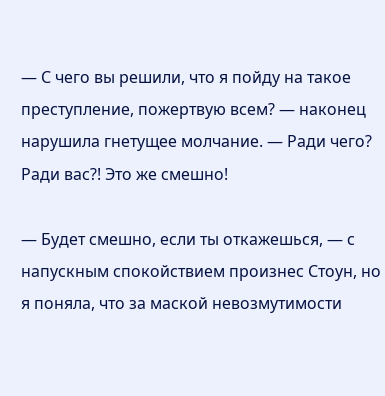— С чего вы решили, что я пойду на такое преступление, пожертвую всем? — наконец нарушила гнетущее молчание. — Ради чего? Ради вас?! Это же смешно!

— Будет смешно, если ты откажешься, — с напускным спокойствием произнес Стоун, но я поняла, что за маской невозмутимости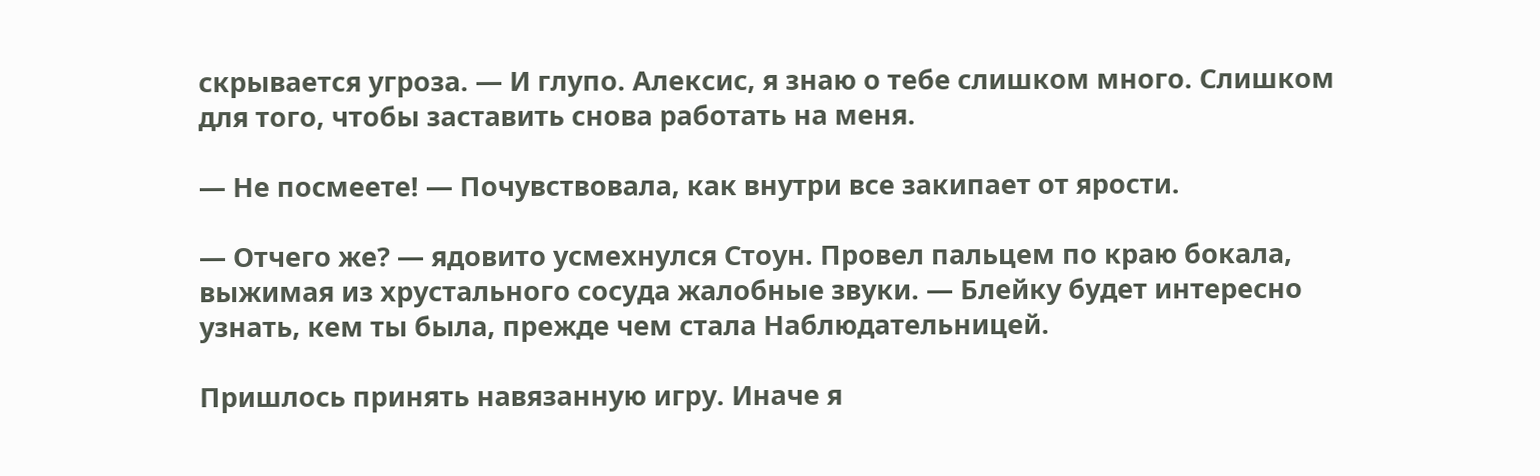скрывается угроза. — И глупо. Алексис, я знаю о тебе слишком много. Слишком для того, чтобы заставить снова работать на меня.

— Не посмеете! — Почувствовала, как внутри все закипает от ярости.

— Отчего же? — ядовито усмехнулся Стоун. Провел пальцем по краю бокала, выжимая из хрустального сосуда жалобные звуки. — Блейку будет интересно узнать, кем ты была, прежде чем стала Наблюдательницей.

Пришлось принять навязанную игру. Иначе я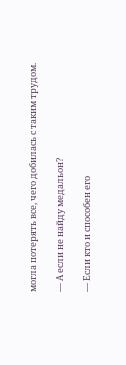могла потерять все, чего добилась с таким трудом.

— А если не найду медальон?

— Если кто и способен его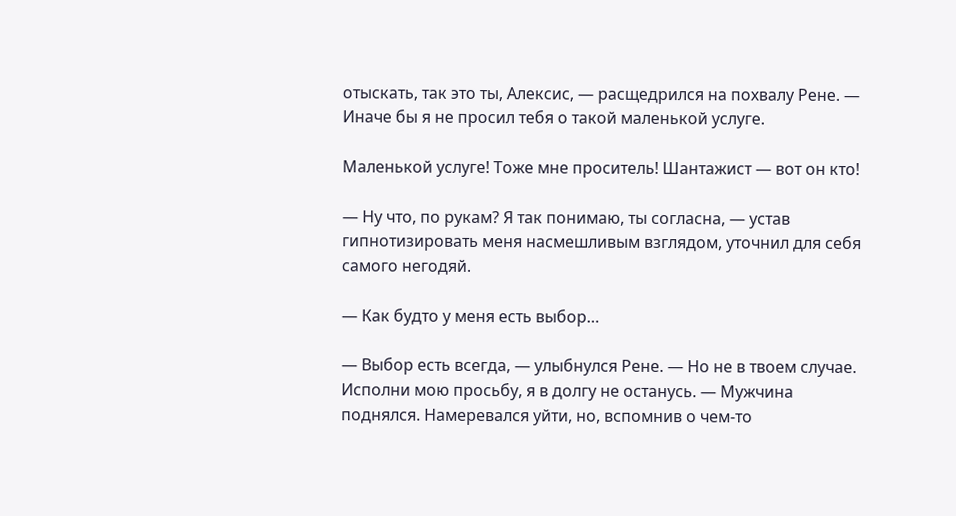отыскать, так это ты, Алексис, — расщедрился на похвалу Рене. — Иначе бы я не просил тебя о такой маленькой услуге.

Маленькой услуге! Тоже мне проситель! Шантажист — вот он кто!

— Ну что, по рукам? Я так понимаю, ты согласна, — устав гипнотизировать меня насмешливым взглядом, уточнил для себя самого негодяй.

— Как будто у меня есть выбор…

— Выбор есть всегда, — улыбнулся Рене. — Но не в твоем случае. Исполни мою просьбу, я в долгу не останусь. — Мужчина поднялся. Намеревался уйти, но, вспомнив о чем-то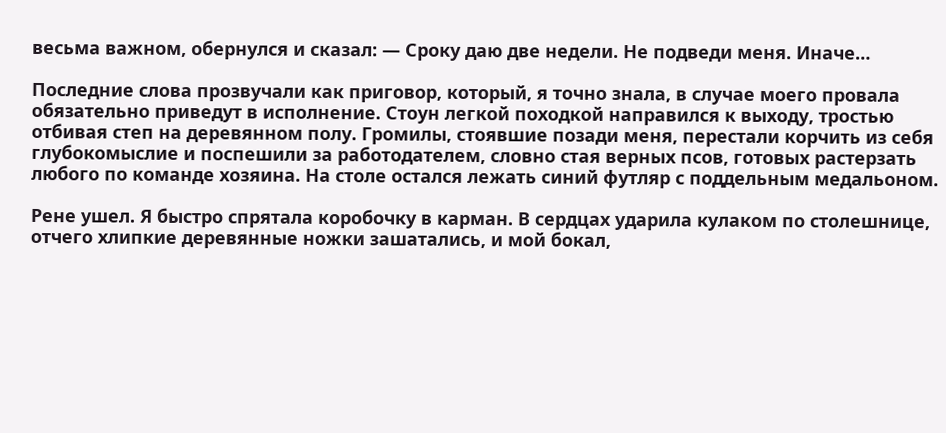весьма важном, обернулся и сказал: — Сроку даю две недели. Не подведи меня. Иначе…

Последние слова прозвучали как приговор, который, я точно знала, в случае моего провала обязательно приведут в исполнение. Стоун легкой походкой направился к выходу, тростью отбивая степ на деревянном полу. Громилы, стоявшие позади меня, перестали корчить из себя глубокомыслие и поспешили за работодателем, словно стая верных псов, готовых растерзать любого по команде хозяина. На столе остался лежать синий футляр с поддельным медальоном.

Рене ушел. Я быстро спрятала коробочку в карман. В сердцах ударила кулаком по столешнице, отчего хлипкие деревянные ножки зашатались, и мой бокал,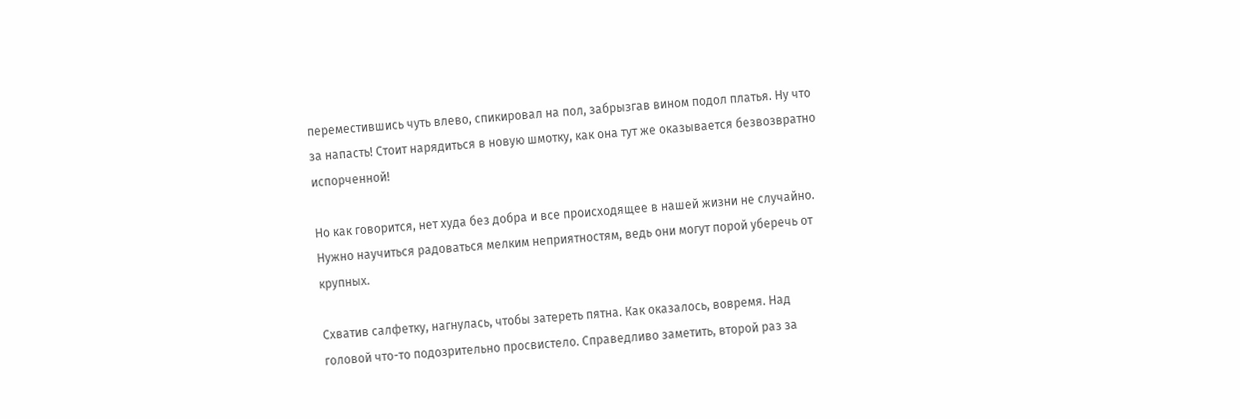переместившись чуть влево, спикировал на пол, забрызгав вином подол платья. Ну что за напасть! Стоит нарядиться в новую шмотку, как она тут же оказывается безвозвратно испорченной!

Но как говорится, нет худа без добра и все происходящее в нашей жизни не случайно. Нужно научиться радоваться мелким неприятностям, ведь они могут порой уберечь от крупных.

Схватив салфетку, нагнулась, чтобы затереть пятна. Как оказалось, вовремя. Над головой что-то подозрительно просвистело. Справедливо заметить, второй раз за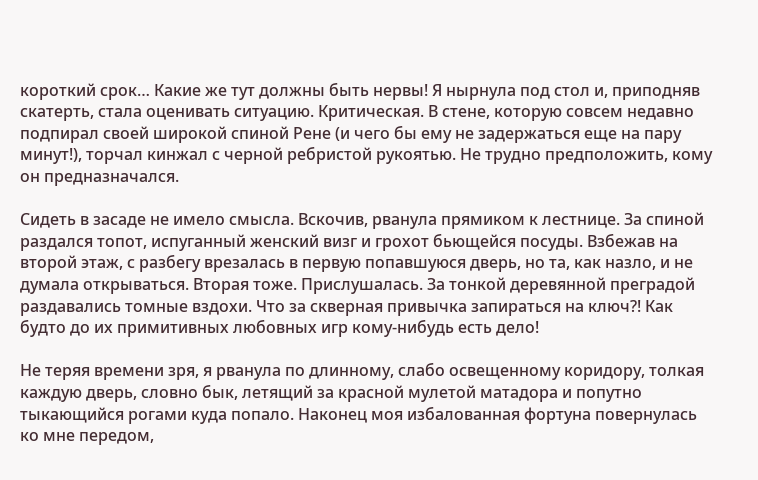короткий срок… Какие же тут должны быть нервы! Я нырнула под стол и, приподняв скатерть, стала оценивать ситуацию. Критическая. В стене, которую совсем недавно подпирал своей широкой спиной Рене (и чего бы ему не задержаться еще на пару минут!), торчал кинжал с черной ребристой рукоятью. Не трудно предположить, кому он предназначался.

Сидеть в засаде не имело смысла. Вскочив, рванула прямиком к лестнице. За спиной раздался топот, испуганный женский визг и грохот бьющейся посуды. Взбежав на второй этаж, с разбегу врезалась в первую попавшуюся дверь, но та, как назло, и не думала открываться. Вторая тоже. Прислушалась. За тонкой деревянной преградой раздавались томные вздохи. Что за скверная привычка запираться на ключ?! Как будто до их примитивных любовных игр кому-нибудь есть дело!

Не теряя времени зря, я рванула по длинному, слабо освещенному коридору, толкая каждую дверь, словно бык, летящий за красной мулетой матадора и попутно тыкающийся рогами куда попало. Наконец моя избалованная фортуна повернулась ко мне передом,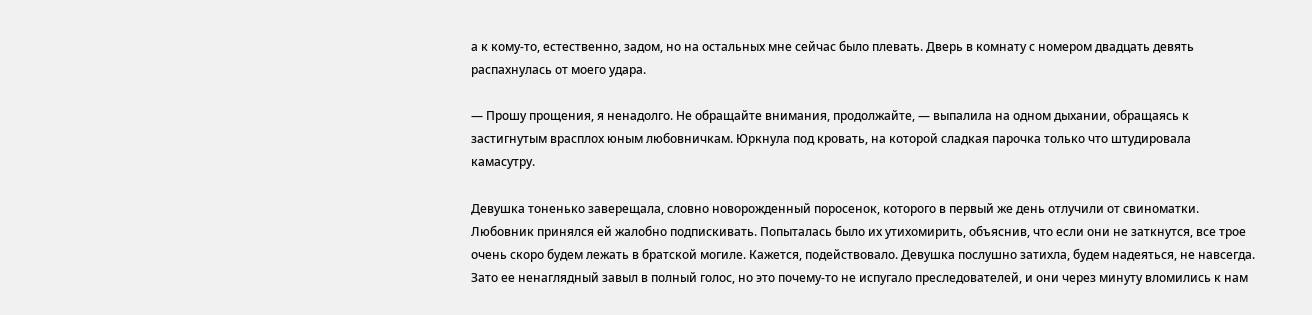а к кому-то, естественно, задом, но на остальных мне сейчас было плевать. Дверь в комнату с номером двадцать девять распахнулась от моего удара.

— Прошу прощения, я ненадолго. Не обращайте внимания, продолжайте, — выпалила на одном дыхании, обращаясь к застигнутым врасплох юным любовничкам. Юркнула под кровать, на которой сладкая парочка только что штудировала камасутру.

Девушка тоненько заверещала, словно новорожденный поросенок, которого в первый же день отлучили от свиноматки. Любовник принялся ей жалобно подпискивать. Попыталась было их утихомирить, объяснив, что если они не заткнутся, все трое очень скоро будем лежать в братской могиле. Кажется, подействовало. Девушка послушно затихла, будем надеяться, не навсегда. Зато ее ненаглядный завыл в полный голос, но это почему-то не испугало преследователей, и они через минуту вломились к нам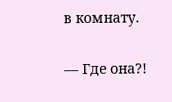в комнату.

— Где она?!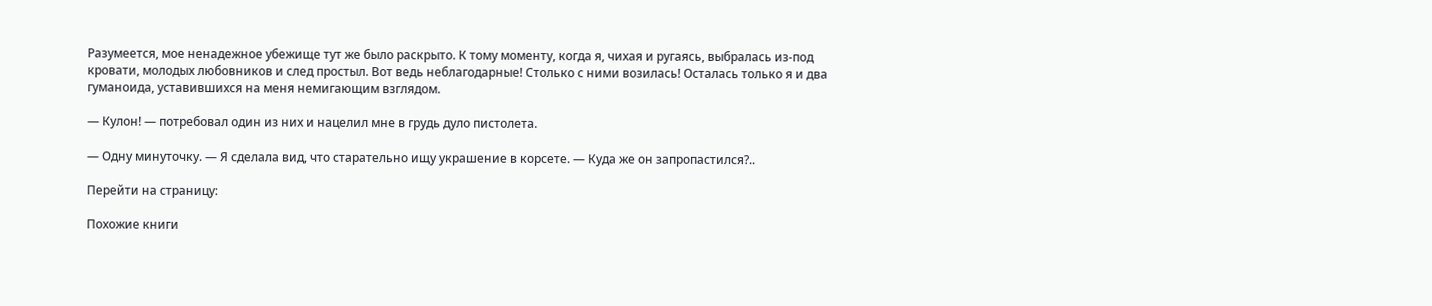Разумеется, мое ненадежное убежище тут же было раскрыто. К тому моменту, когда я, чихая и ругаясь, выбралась из-под кровати, молодых любовников и след простыл. Вот ведь неблагодарные! Столько с ними возилась! Осталась только я и два гуманоида, уставившихся на меня немигающим взглядом.

— Кулон! — потребовал один из них и нацелил мне в грудь дуло пистолета.

— Одну минуточку. — Я сделала вид, что старательно ищу украшение в корсете. — Куда же он запропастился?..

Перейти на страницу:

Похожие книги